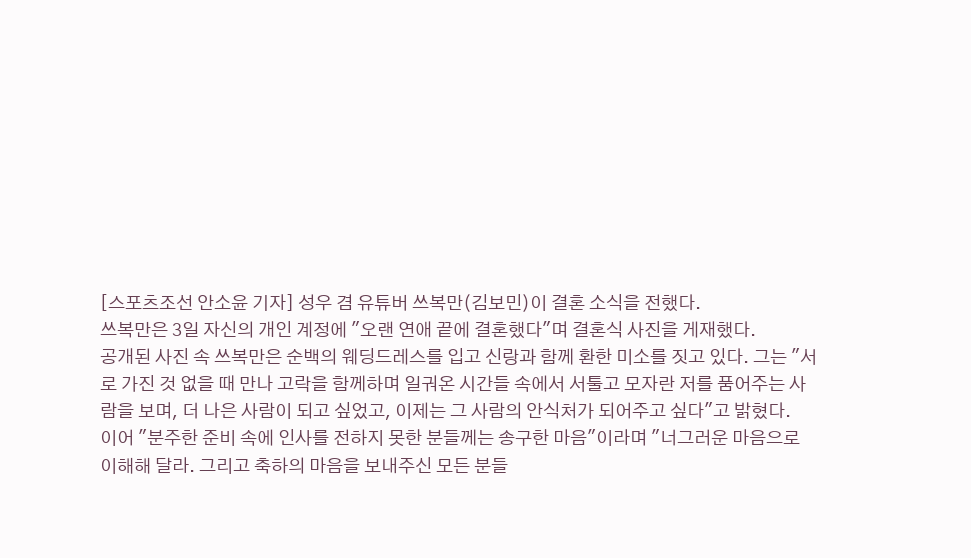[스포츠조선 안소윤 기자] 성우 겸 유튜버 쓰복만(김보민)이 결혼 소식을 전했다.
쓰복만은 3일 자신의 개인 계정에 "오랜 연애 끝에 결혼했다"며 결혼식 사진을 게재했다.
공개된 사진 속 쓰복만은 순백의 웨딩드레스를 입고 신랑과 함께 환한 미소를 짓고 있다. 그는 "서로 가진 것 없을 때 만나 고락을 함께하며 일궈온 시간들 속에서 서툴고 모자란 저를 품어주는 사람을 보며, 더 나은 사람이 되고 싶었고, 이제는 그 사람의 안식처가 되어주고 싶다"고 밝혔다.
이어 "분주한 준비 속에 인사를 전하지 못한 분들께는 송구한 마음"이라며 "너그러운 마음으로 이해해 달라. 그리고 축하의 마음을 보내주신 모든 분들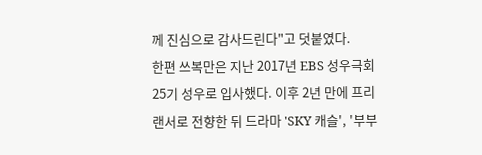께 진심으로 감사드린다"고 덧붙였다.
한편 쓰복만은 지난 2017년 EBS 성우극회 25기 성우로 입사했다. 이후 2년 만에 프리랜서로 전향한 뒤 드라마 'SKY 캐슬', '부부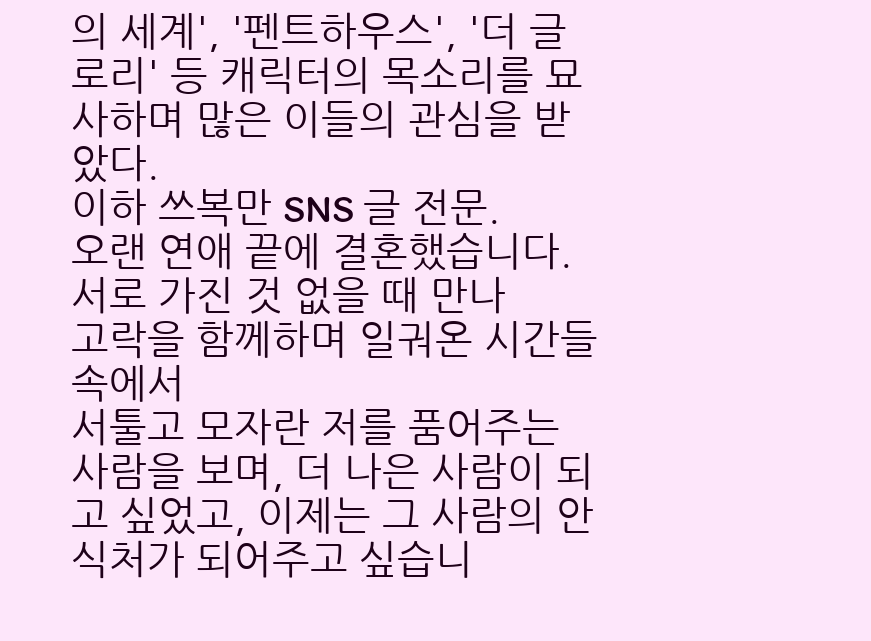의 세계', '펜트하우스', '더 글로리' 등 캐릭터의 목소리를 묘사하며 많은 이들의 관심을 받았다.
이하 쓰복만 SNS 글 전문.
오랜 연애 끝에 결혼했습니다.
서로 가진 것 없을 때 만나
고락을 함께하며 일궈온 시간들 속에서
서툴고 모자란 저를 품어주는 사람을 보며, 더 나은 사람이 되고 싶었고, 이제는 그 사람의 안식처가 되어주고 싶습니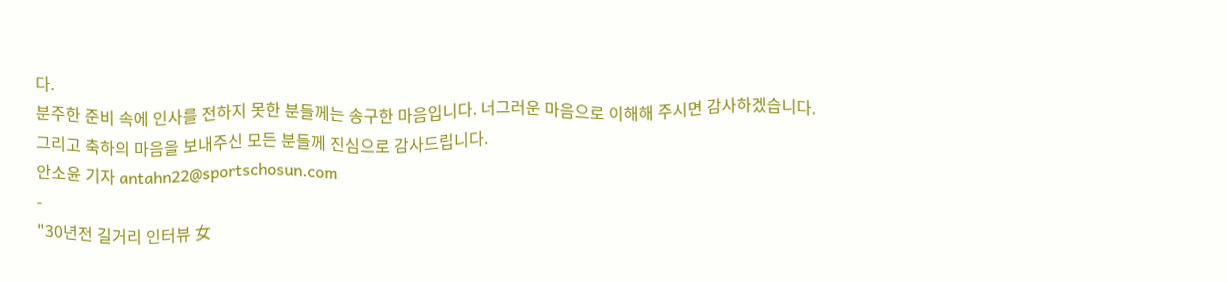다.
분주한 준비 속에 인사를 전하지 못한 분들께는 송구한 마음입니다. 너그러운 마음으로 이해해 주시면 감사하겠습니다.
그리고 축하의 마음을 보내주신 모든 분들께 진심으로 감사드립니다.
안소윤 기자 antahn22@sportschosun.com
-
"30년전 길거리 인터뷰 女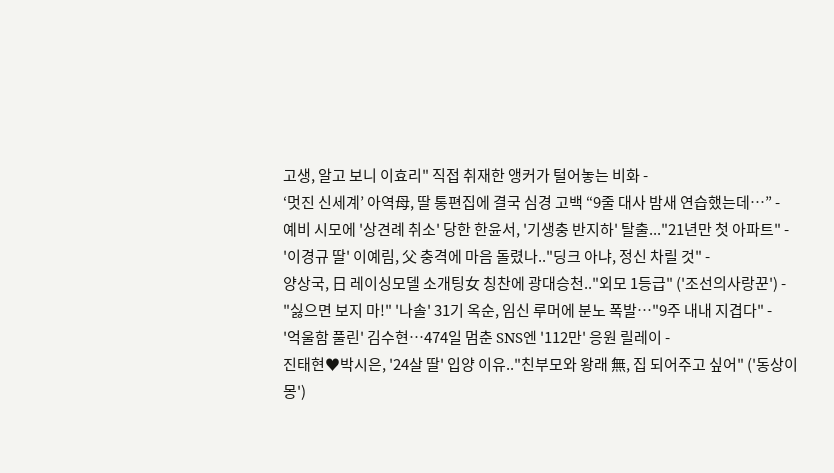고생, 알고 보니 이효리" 직접 취재한 앵커가 털어놓는 비화 -
‘멋진 신세계’ 아역母, 딸 통편집에 결국 심경 고백 “9줄 대사 밤새 연습했는데…” -
예비 시모에 '상견례 취소' 당한 한윤서, '기생충 반지하' 탈출..."21년만 첫 아파트" -
'이경규 딸' 이예림, 父 충격에 마음 돌렸나.."딩크 아냐, 정신 차릴 것" -
양상국, 日 레이싱모델 소개팅女 칭찬에 광대승천.."외모 1등급" ('조선의사랑꾼') -
"싫으면 보지 마!" '나솔' 31기 옥순, 임신 루머에 분노 폭발…"9주 내내 지겹다" -
'억울함 풀린' 김수현…474일 멈춘 SNS엔 '112만' 응원 릴레이 -
진태현♥박시은, '24살 딸' 입양 이유.."친부모와 왕래 無, 집 되어주고 싶어" ('동상이몽')